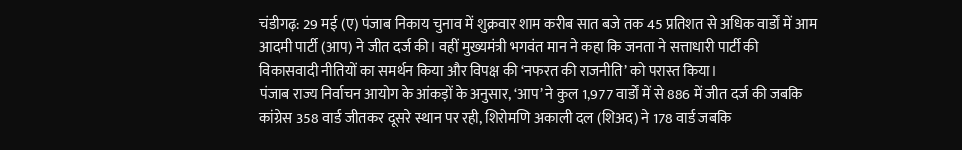चंडीगढ़: 29 मई (ए) पंजाब निकाय चुनाव में शुक्रवार शाम करीब सात बजे तक 45 प्रतिशत से अधिक वार्डों में आम आदमी पार्टी (आप) ने जीत दर्ज की। वहीं मुख्यमंत्री भगवंत मान ने कहा कि जनता ने सत्ताधारी पार्टी की विकासवादी नीतियों का समर्थन किया और विपक्ष की ‘नफरत की राजनीति’ को परास्त किया।
पंजाब राज्य निर्वाचन आयोग के आंकड़ों के अनुसार, ‘आप’ ने कुल 1,977 वार्डों में से 886 में जीत दर्ज की जबकि कांग्रेस 358 वार्ड जीतकर दूसरे स्थान पर रही, शिरोमणि अकाली दल (शिअद) ने 178 वार्ड जबकि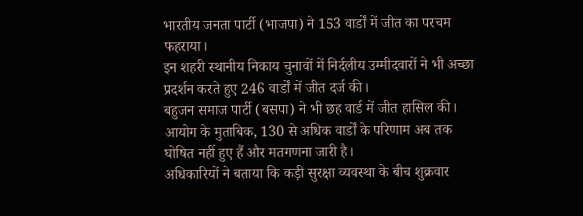भारतीय जनता पार्टी (भाजपा) ने 153 वार्डों में जीत का परचम फहराया।
इन शहरी स्थानीय निकाय चुनावों में निर्दलीय उम्मीदवारों ने भी अच्छा प्रदर्शन करते हुए 246 वार्डों में जीत दर्ज की।
बहुजन समाज पार्टी (बसपा) ने भी छह वार्ड में जीत हासिल की।
आयोग के मुताबिक, 130 से अधिक वार्डों के परिणाम अब तक घोषित नहीं हुए हैं और मतगणना जारी है।
अधिकारियों ने बताया कि कड़ी सुरक्षा व्यवस्था के बीच शुक्रवार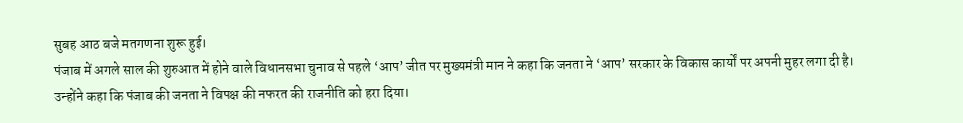सुबह आठ बजे मतगणना शुरू हुई।
पंजाब में अगले साल की शुरुआत में होने वाले विधानसभा चुनाव से पहले ‘आप’ जीत पर मुख्यमंत्री मान ने कहा कि जनता ने ‘आप’ सरकार के विकास कार्यों पर अपनी मुहर लगा दी है।
उन्होंने कहा कि पंजाब की जनता ने विपक्ष की नफरत की राजनीति को हरा दिया।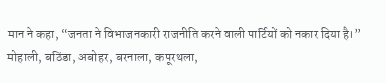मान ने कहा, “जनता ने विभाजनकारी राजनीति करने वाली पार्टियों को नकार दिया है।”
मोहाली, बठिंडा, अबोहर, बरनाला, कपूरथला,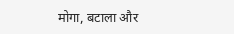मोगा, बटाला और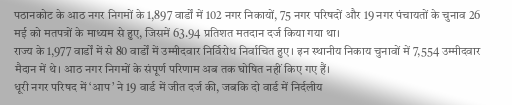पठानकोट के आठ नगर निगमों के 1,897 वार्डों में 102 नगर निकायों, 75 नगर परिषदों और 19 नगर पंचायतों के चुनाव 26 मई को मतपत्रों के माध्यम से हुए, जिसमें 63.94 प्रतिशत मतदान दर्ज किया गया था।
राज्य के 1,977 वार्डों में से 80 वार्डों में उम्मीदवार निर्विरोध निर्वाचित हुए। इन स्थानीय निकाय चुनावों में 7,554 उम्मीदवार मैदान में थे। आठ नगर निगमों के संपूर्ण परिणाम अब तक घोषित नहीं किए गए हैं।
धूरी नगर परिषद में ‘आप’ ने 19 वार्ड में जीत दर्ज की, जबकि दो वार्ड में निर्दलीय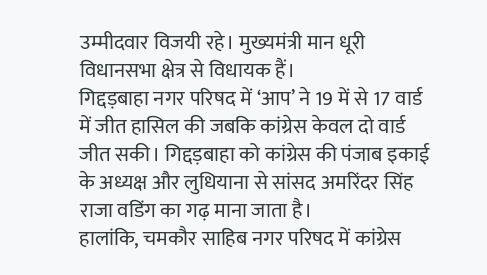उम्मीदवार विजयी रहे। मुख्यमंत्री मान धूरी विधानसभा क्षेत्र से विधायक हैं।
गिद्दड़बाहा नगर परिषद में ‘आप’ ने 19 में से 17 वार्ड में जीत हासिल की जबकि कांग्रेस केवल दो वार्ड जीत सकी। गिद्दड़बाहा को कांग्रेस की पंजाब इकाई के अध्यक्ष और लुधियाना से सांसद अमरिंदर सिंह राजा वडिंग का गढ़ माना जाता है।
हालांकि, चमकौर साहिब नगर परिषद में कांग्रेस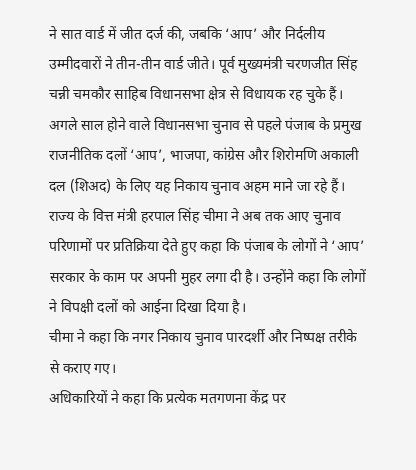ने सात वार्ड में जीत दर्ज की, जबकि ‘आप’ और निर्दलीय उम्मीदवारों ने तीन-तीन वार्ड जीते। पूर्व मुख्यमंत्री चरणजीत सिंह चन्नी चमकौर साहिब विधानसभा क्षेत्र से विधायक रह चुके हैं।
अगले साल होने वाले विधानसभा चुनाव से पहले पंजाब के प्रमुख राजनीतिक दलों ‘आप’, भाजपा, कांग्रेस और शिरोमणि अकाली दल (शिअद) के लिए यह निकाय चुनाव अहम माने जा रहे हैं।
राज्य के वित्त मंत्री हरपाल सिंह चीमा ने अब तक आए चुनाव परिणामों पर प्रतिक्रिया देते हुए कहा कि पंजाब के लोगों ने ‘आप’ सरकार के काम पर अपनी मुहर लगा दी है। उन्होंने कहा कि लोगों ने विपक्षी दलों को आईना दिखा दिया है।
चीमा ने कहा कि नगर निकाय चुनाव पारदर्शी और निष्पक्ष तरीके से कराए गए।
अधिकारियों ने कहा कि प्रत्येक मतगणना केंद्र पर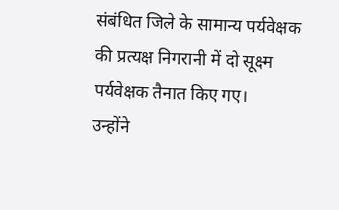संबंधित जिले के सामान्य पर्यवेक्षक की प्रत्यक्ष निगरानी में दो सूक्ष्म पर्यवेक्षक तैनात किए गए।
उन्होंने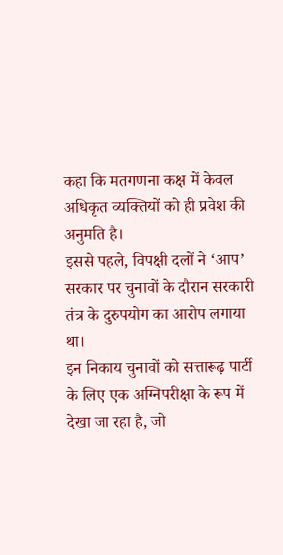कहा कि मतगणना कक्ष में केवल अधिकृत व्यक्तियों को ही प्रवेश की अनुमति है।
इससे पहले, विपक्षी दलों ने ‘आप’ सरकार पर चुनावों के दौरान सरकारी तंत्र के दुरुपयोग का आरोप लगाया था।
इन निकाय चुनावों को सत्तारूढ़ पार्टी के लिए एक अग्निपरीक्षा के रूप में देखा जा रहा है, जो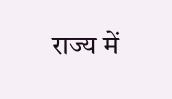राज्य में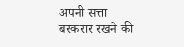अपनी सत्ता बरकरार रखने की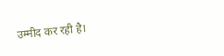उम्मीद कर रही है।